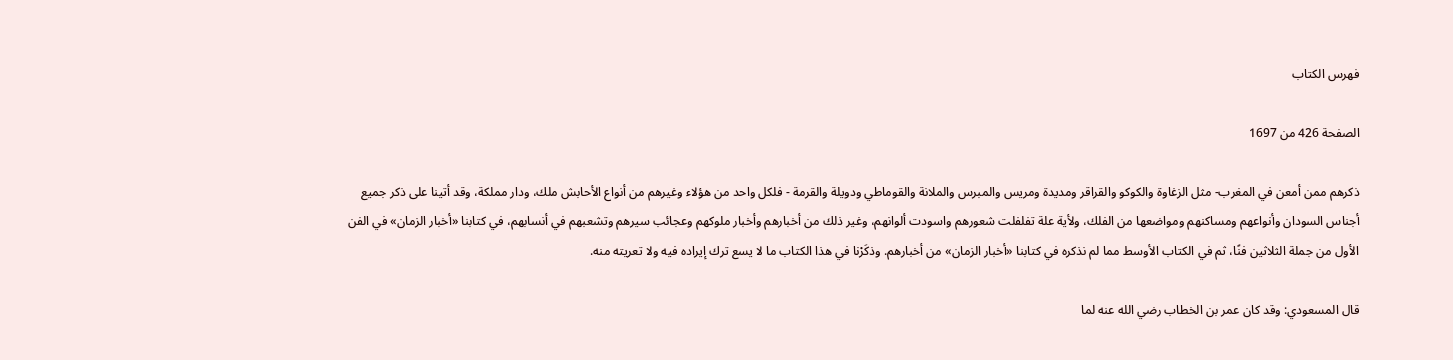فهرس الكتاب

الصفحة 426 من 1697

ذكرهم ممن أمعن في المغرب- مثل الزغاوة والكوكو والقراقر ومديدة ومريس والمبرس والملانة والقوماطي ودويلة والقرمة - فلكل واحد من هؤلاء وغيرهم من أنواع الأحابش ملك، ودار مملكة، وقد أتينا على ذكر جميع أجناس السودان وأنواعهم ومساكنهم ومواضعها من الفلك، ولأية علة تفلفلت شعورهم واسودت ألوانهم، وغير ذلك من أخبارهم وأخبار ملوكهم وعجائب سيرهم وتشعبهم في أنسابهم، في كتابنا «أخبار الزمان» في الفن الأول من جملة الثلاثين فنًا، ثم في الكتاب الأوسط مما لم نذكره في كتابنا «أخبار الزمان» من أخبارهم. وذكَرْنا في هذا الكتاب ما لا يسع ترك إيراده فيه ولا تعريته منه.

قال المسعودي: وقد كان عمر بن الخطاب رضي الله عنه لما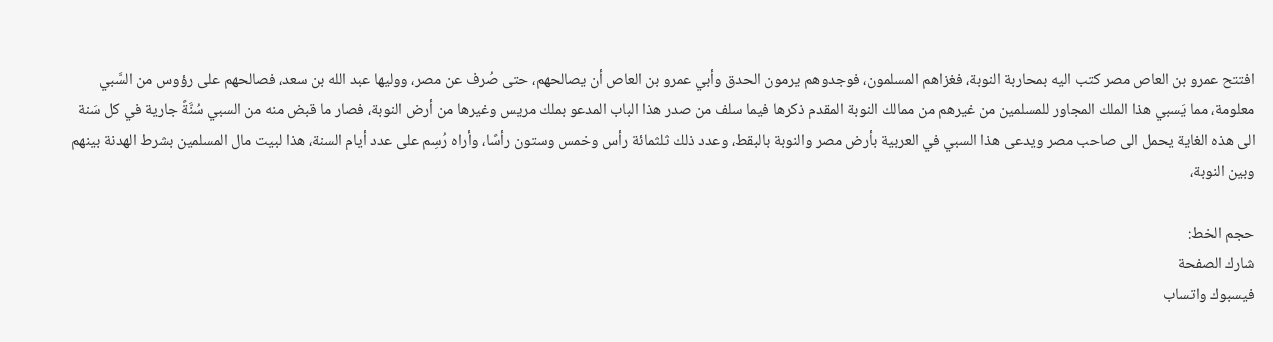افتتح عمرو بن العاص مصر كتب اليه بمحاربة النوبة، فغزاهم المسلمون، فوجدوهم يرمون الحدق وأبي عمرو بن العاص أن يصالحهم، حتى صُرف عن مصر، ووليها عبد الله بن سعد، فصالحهم على رؤوس من السَّبي معلومة، مما يَسبي هذا الملك المجاور للمسلمين من غيرهم من ممالك النوبة المقدم ذكرها فيما سلف من صدر هذا الباب المدعو بملك مريس وغيرها من أرض النوبة، فصار ما قبض منه من السبي سُنَّةً جارية في كل سَنة الى هذه الغاية يحمل الى صاحب مصر ويدعى هذا السبي في العربية بأرض مصر والنوبة بالبقط، وعدد ذلك ثلثمائة رأس وخمس وستون رأسًا، وأراه رُسِم على عدد أيام السنة، هذا لبيت مال المسلمين بشرط الهدنة بينهم وبين النوبة،

حجم الخط:
شارك الصفحة
فيسبوك واتساب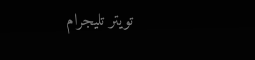تويتر تليجرام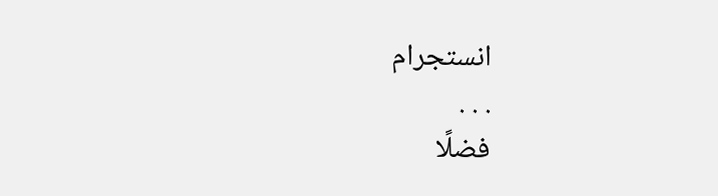انستجرام
. . .
فضلًا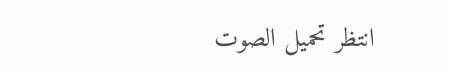انتظر تحميل الصوت